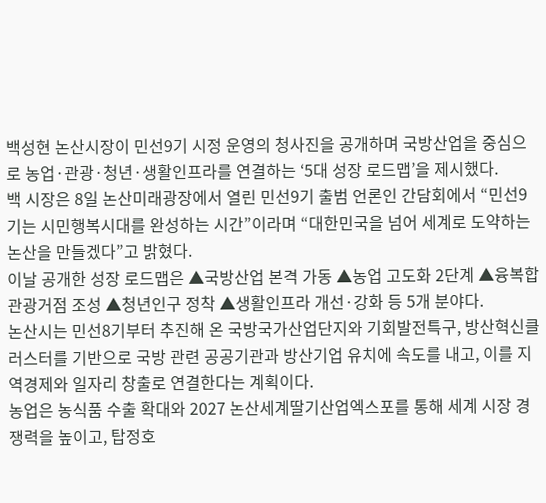백성현 논산시장이 민선9기 시정 운영의 청사진을 공개하며 국방산업을 중심으로 농업·관광·청년·생활인프라를 연결하는 ‘5대 성장 로드맵’을 제시했다.
백 시장은 8일 논산미래광장에서 열린 민선9기 출범 언론인 간담회에서 “민선9기는 시민행복시대를 완성하는 시간”이라며 “대한민국을 넘어 세계로 도약하는 논산을 만들겠다”고 밝혔다.
이날 공개한 성장 로드맵은 ▲국방산업 본격 가동 ▲농업 고도화 2단계 ▲융복합 관광거점 조성 ▲청년인구 정착 ▲생활인프라 개선·강화 등 5개 분야다.
논산시는 민선8기부터 추진해 온 국방국가산업단지와 기회발전특구, 방산혁신클러스터를 기반으로 국방 관련 공공기관과 방산기업 유치에 속도를 내고, 이를 지역경제와 일자리 창출로 연결한다는 계획이다.
농업은 농식품 수출 확대와 2027 논산세계딸기산업엑스포를 통해 세계 시장 경쟁력을 높이고, 탑정호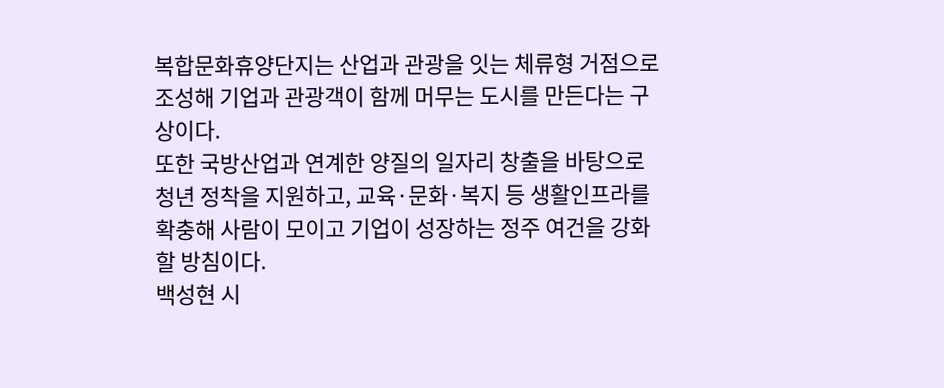복합문화휴양단지는 산업과 관광을 잇는 체류형 거점으로 조성해 기업과 관광객이 함께 머무는 도시를 만든다는 구상이다.
또한 국방산업과 연계한 양질의 일자리 창출을 바탕으로 청년 정착을 지원하고, 교육·문화·복지 등 생활인프라를 확충해 사람이 모이고 기업이 성장하는 정주 여건을 강화할 방침이다.
백성현 시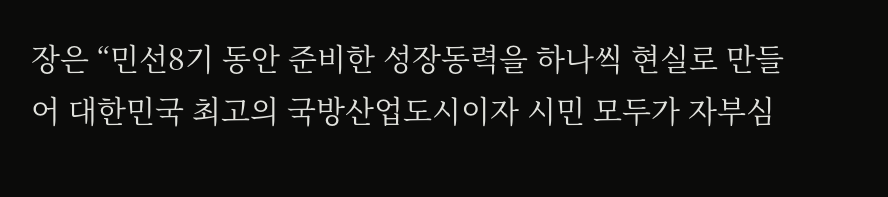장은 “민선8기 동안 준비한 성장동력을 하나씩 현실로 만들어 대한민국 최고의 국방산업도시이자 시민 모두가 자부심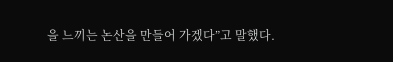을 느끼는 논산을 만들어 가겠다”고 말했다.